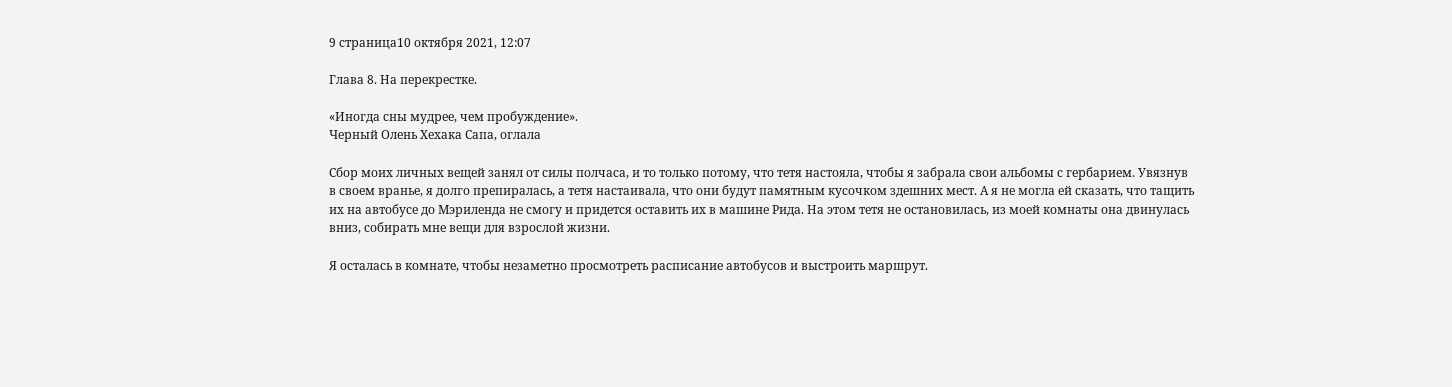9 страница10 октября 2021, 12:07

Глава 8. На перекрестке.

«Иногда сны мудрее, чем пробуждение».
Черный Олень Хехака Сапа, оглала

Сбор моих личных вещей занял от силы полчаса, и то только потому, что тетя настояла, чтобы я забрала свои альбомы с гербарием. Увязнув в своем вранье, я долго препиралась, а тетя настаивала, что они будут памятным кусочком здешних мест. А я не могла ей сказать, что тащить их на автобусе до Мэриленда не смогу и придется оставить их в машине Рида. На этом тетя не остановилась, из моей комнаты она двинулась вниз, собирать мне вещи для взрослой жизни.

Я осталась в комнате, чтобы незаметно просмотреть расписание автобусов и выстроить маршрут.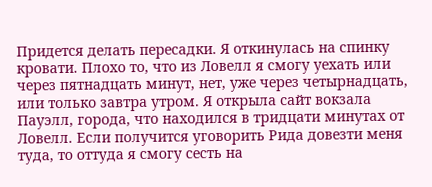Придется делать пересадки. Я откинулась на спинку кровати. Плохо то, что из Ловелл я смогу уехать или через пятнадцать минут, нет, уже через четырнадцать, или только завтра утром. Я открыла сайт вокзала Пауэлл, города, что находился в тридцати минутах от Ловелл. Если получится уговорить Рида довезти меня туда, то оттуда я смогу сесть на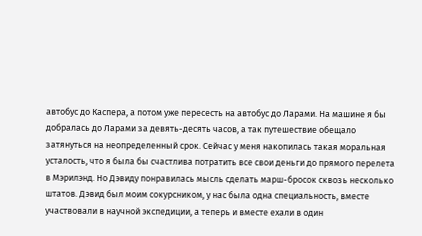автобус до Каспера, а потом уже пересесть на автобус до Ларами. На машине я бы добралась до Ларами за девять-десять часов, а так путешествие обещало затянуться на неопределенный срок. Сейчас у меня накопилась такая моральная усталость, что я была бы счастлива потратить все свои деньги до прямого перелета в Мэрилэнд. Но Дэвиду понравилась мысль сделать марш-бросок сквозь несколько штатов. Дэвид был моим сокурсником, у нас была одна специальность, вместе участвовали в научной экспедиции, а теперь и вместе ехали в один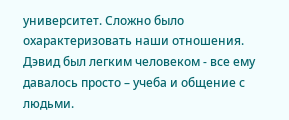университет. Сложно было охарактеризовать наши отношения. Дэвид был легким человеком - все ему давалось просто – учеба и общение с людьми.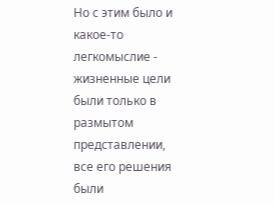Но с этим было и какое-то легкомыслие - жизненные цели были только в размытом представлении, все его решения были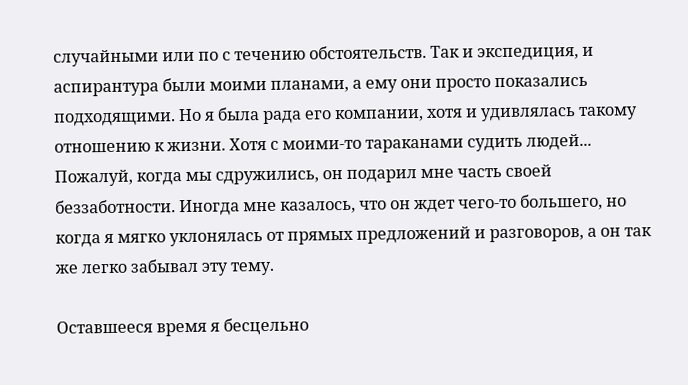случайными или по с течению обстоятельств. Так и экспедиция, и аспирантура были моими планами, а ему они просто показались подходящими. Но я была рада его компании, хотя и удивлялась такому отношению к жизни. Хотя с моими-то тараканами судить людей... Пожалуй, когда мы сдружились, он подарил мне часть своей беззаботности. Иногда мне казалось, что он ждет чего-то большего, но когда я мягко уклонялась от прямых предложений и разговоров, а он так же легко забывал эту тему.

Оставшееся время я бесцельно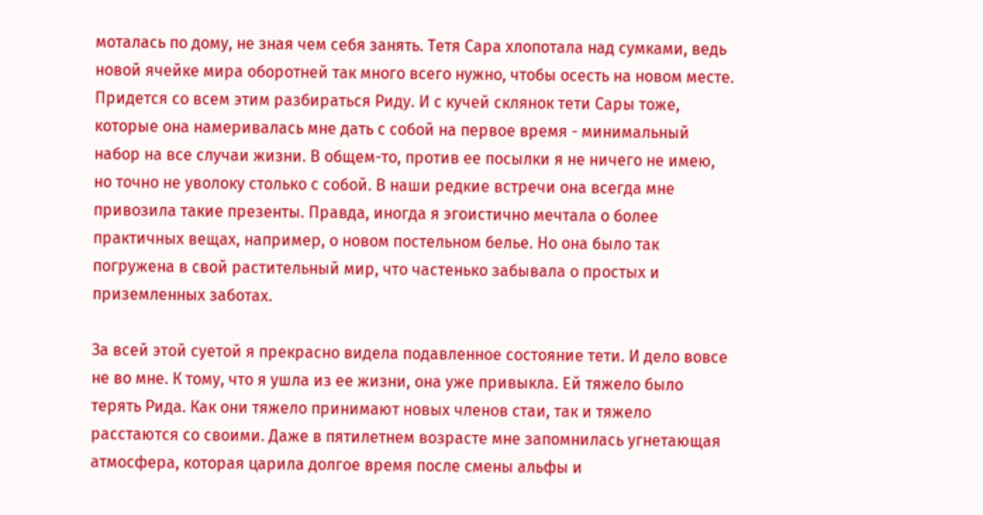моталась по дому, не зная чем себя занять. Тетя Сара хлопотала над сумками, ведь новой ячейке мира оборотней так много всего нужно, чтобы осесть на новом месте. Придется со всем этим разбираться Риду. И с кучей склянок тети Сары тоже, которые она намеривалась мне дать с собой на первое время - минимальный набор на все случаи жизни. В общем-то, против ее посылки я не ничего не имею, но точно не уволоку столько с собой. В наши редкие встречи она всегда мне привозила такие презенты. Правда, иногда я эгоистично мечтала о более практичных вещах, например, о новом постельном белье. Но она было так погружена в свой растительный мир, что частенько забывала о простых и приземленных заботах.

За всей этой суетой я прекрасно видела подавленное состояние тети. И дело вовсе не во мне. К тому, что я ушла из ее жизни, она уже привыкла. Ей тяжело было терять Рида. Как они тяжело принимают новых членов стаи, так и тяжело расстаются со своими. Даже в пятилетнем возрасте мне запомнилась угнетающая атмосфера, которая царила долгое время после смены альфы и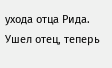ухода отца Рида. Ушел отец, теперь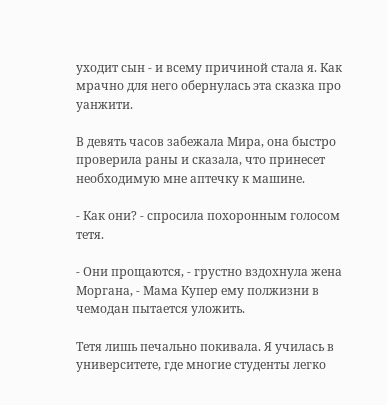уходит сын - и всему причиной стала я. Как мрачно для него обернулась эта сказка про уанжити.

В девять часов забежала Мира, она быстро проверила раны и сказала, что принесет необходимую мне аптечку к машине.

- Как они? - спросила похоронным голосом тетя.

- Они прощаются, - грустно вздохнула жена Моргана, - Мама Купер ему полжизни в чемодан пытается уложить.

Тетя лишь печально покивала. Я училась в университете, где многие студенты легко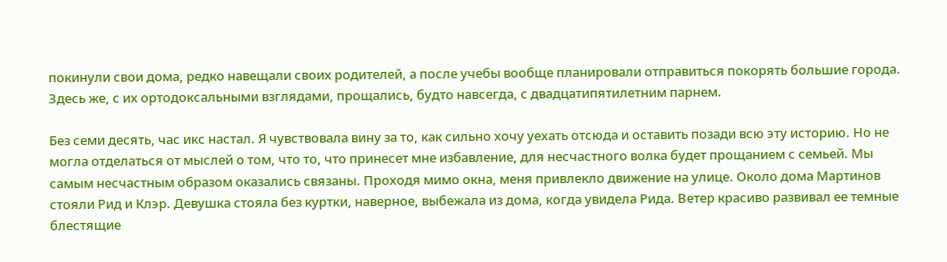покинули свои дома, редко навещали своих родителей, а после учебы вообще планировали отправиться покорять большие города. Здесь же, с их ортодоксальными взглядами, прощались, будто навсегда, с двадцатипятилетним парнем.

Без семи десять, час икс настал. Я чувствовала вину за то, как сильно хочу уехать отсюда и оставить позади всю эту историю. Но не могла отделаться от мыслей о том, что то, что принесет мне избавление, для несчастного волка будет прощанием с семьей. Мы самым несчастным образом оказались связаны. Проходя мимо окна, меня привлекло движение на улице. Около дома Мартинов стояли Рид и Клэр. Девушка стояла без куртки, наверное, выбежала из дома, когда увидела Рида. Ветер красиво развивал ее темные блестящие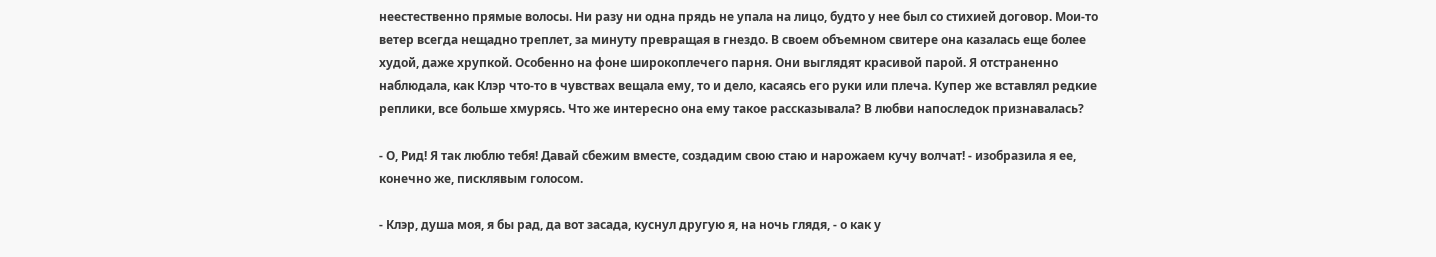неестественно прямые волосы. Ни разу ни одна прядь не упала на лицо, будто у нее был со стихией договор. Мои-то ветер всегда нещадно треплет, за минуту превращая в гнездо. В своем объемном свитере она казалась еще более худой, даже хрупкой. Особенно на фоне широкоплечего парня. Они выглядят красивой парой. Я отстраненно наблюдала, как Клэр что-то в чувствах вещала ему, то и дело, касаясь его руки или плеча. Купер же вставлял редкие реплики, все больше хмурясь. Что же интересно она ему такое рассказывала? В любви напоследок признавалась?

- О, Рид! Я так люблю тебя! Давай сбежим вместе, создадим свою стаю и нарожаем кучу волчат! - изобразила я ее, конечно же, писклявым голосом.

- Клэр, душа моя, я бы рад, да вот засада, куснул другую я, на ночь глядя, - о как у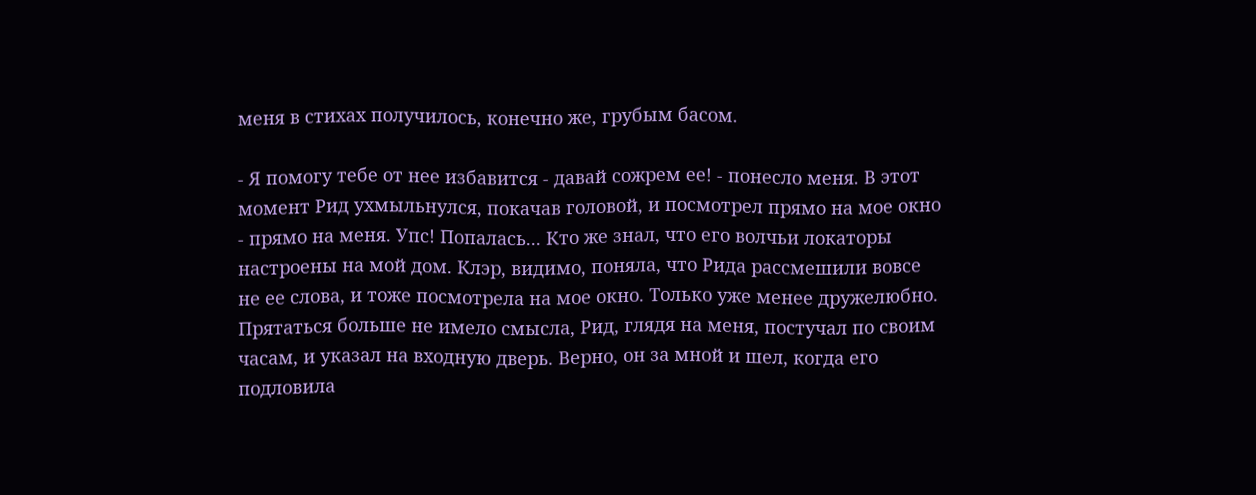меня в стихах получилось, конечно же, грубым басом.

- Я помогу тебе от нее избавится - давай сожрем ее! - понесло меня. В этот момент Рид ухмыльнулся, покачав головой, и посмотрел прямо на мое окно - прямо на меня. Упс! Попалась... Кто же знал, что его волчьи локаторы настроены на мой дом. Клэр, видимо, поняла, что Рида рассмешили вовсе не ее слова, и тоже посмотрела на мое окно. Только уже менее дружелюбно. Прятаться больше не имело смысла, Рид, глядя на меня, постучал по своим часам, и указал на входную дверь. Верно, он за мной и шел, когда его подловила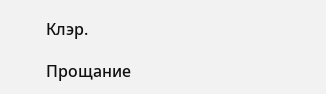Клэр.

Прощание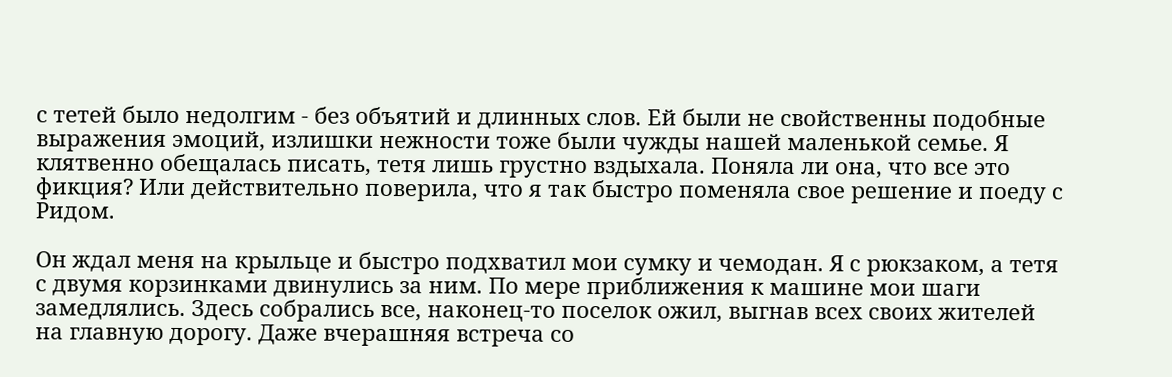с тетей было недолгим - без объятий и длинных слов. Ей были не свойственны подобные выражения эмоций, излишки нежности тоже были чужды нашей маленькой семье. Я клятвенно обещалась писать, тетя лишь грустно вздыхала. Поняла ли она, что все это фикция? Или действительно поверила, что я так быстро поменяла свое решение и поеду с Ридом.

Он ждал меня на крыльце и быстро подхватил мои сумку и чемодан. Я с рюкзаком, а тетя с двумя корзинками двинулись за ним. По мере приближения к машине мои шаги замедлялись. Здесь собрались все, наконец-то поселок ожил, выгнав всех своих жителей на главную дорогу. Даже вчерашняя встреча со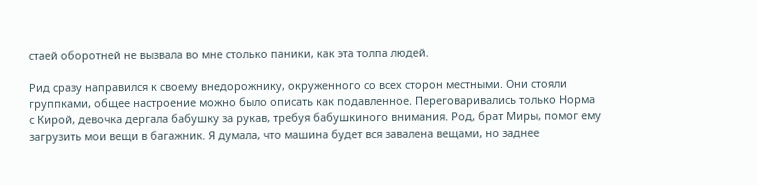стаей оборотней не вызвала во мне столько паники, как эта толпа людей.

Рид сразу направился к своему внедорожнику, окруженного со всех сторон местными. Они стояли группками, общее настроение можно было описать как подавленное. Переговаривались только Норма с Кирой, девочка дергала бабушку за рукав, требуя бабушкиного внимания. Род, брат Миры, помог ему загрузить мои вещи в багажник. Я думала, что машина будет вся завалена вещами, но заднее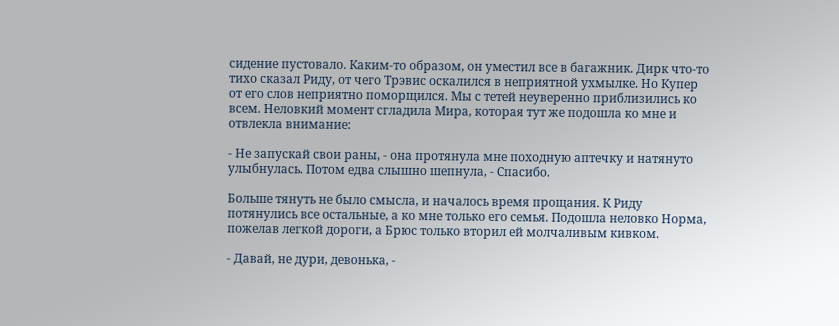сидение пустовало. Каким-то образом, он уместил все в багажник. Дирк что-то тихо сказал Риду, от чего Трэвис оскалился в неприятной ухмылке. Но Купер от его слов неприятно поморщился. Мы с тетей неуверенно приблизились ко всем. Неловкий момент сгладила Мира, которая тут же подошла ко мне и отвлекла внимание:

- Не запускай свои раны, - она протянула мне походную аптечку и натянуто улыбнулась. Потом едва слышно шепнула, - Спасибо.

Больше тянуть не было смысла, и началось время прощания. К Риду потянулись все остальные, а ко мне только его семья. Подошла неловко Норма, пожелав легкой дороги, а Брюс только вторил ей молчаливым кивком.

- Давай, не дури, девонька, -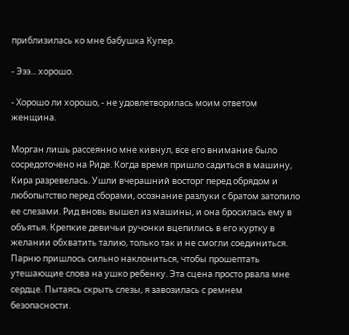приблизилась ко мне бабушка Купер.

- Эээ... хорошо.

- Хорошо ли хорошо, - не удовлетворилась моим ответом женщина.

Морган лишь рассеянно мне кивнул, все его внимание было сосредоточено на Риде. Когда время пришло садиться в машину, Кира разревелась. Ушли вчерашний восторг перед обрядом и любопытство перед сборами, осознание разлуки с братом затопило ее слезами. Рид вновь вышел из машины, и она бросилась ему в объятья. Крепкие девичьи ручонки вцепились в его куртку в желании обхватить талию, только так и не смогли соединиться. Парню пришлось сильно наклониться, чтобы прошептать утешающие слова на ушко ребенку. Эта сцена просто рвала мне сердце. Пытаясь скрыть слезы, я завозилась с ремнем безопасности.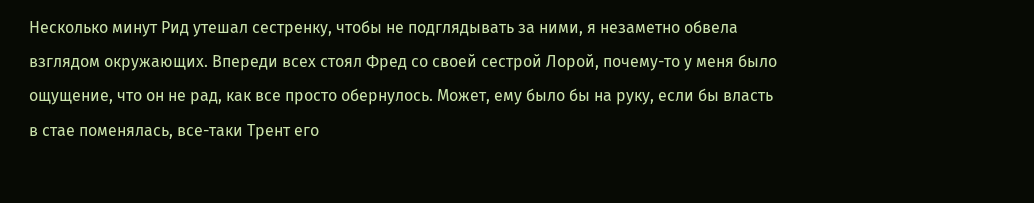Несколько минут Рид утешал сестренку, чтобы не подглядывать за ними, я незаметно обвела взглядом окружающих. Впереди всех стоял Фред со своей сестрой Лорой, почему-то у меня было ощущение, что он не рад, как все просто обернулось. Может, ему было бы на руку, если бы власть в стае поменялась, все-таки Трент его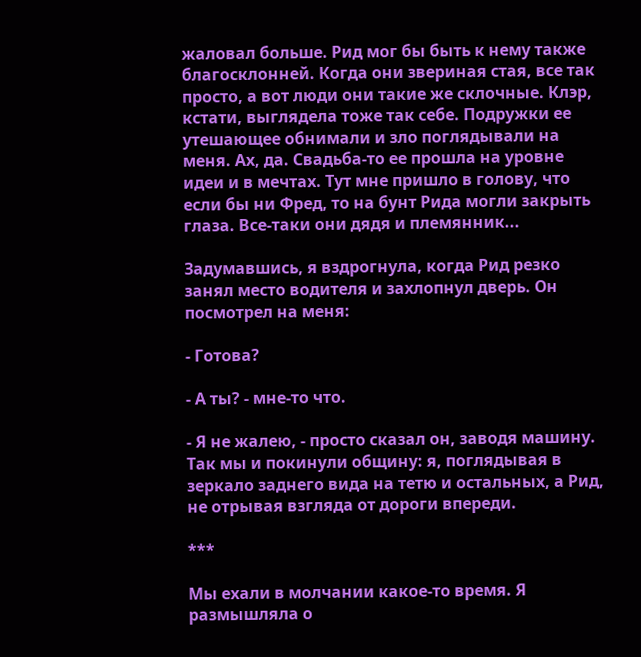жаловал больше. Рид мог бы быть к нему также благосклонней. Когда они звериная стая, все так просто, а вот люди они такие же склочные. Клэр, кстати, выглядела тоже так себе. Подружки ее утешающее обнимали и зло поглядывали на меня. Ах, да. Свадьба-то ее прошла на уровне идеи и в мечтах. Тут мне пришло в голову, что если бы ни Фред, то на бунт Рида могли закрыть глаза. Все-таки они дядя и племянник...

Задумавшись, я вздрогнула, когда Рид резко занял место водителя и захлопнул дверь. Он посмотрел на меня:

- Готова?

- А ты? - мне-то что.

- Я не жалею, - просто сказал он, заводя машину. Так мы и покинули общину: я, поглядывая в зеркало заднего вида на тетю и остальных, а Рид, не отрывая взгляда от дороги впереди.

***

Мы ехали в молчании какое-то время. Я размышляла о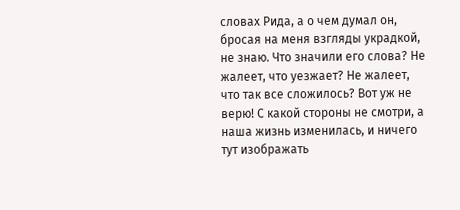словах Рида, а о чем думал он, бросая на меня взгляды украдкой, не знаю. Что значили его слова? Не жалеет, что уезжает? Не жалеет, что так все сложилось? Вот уж не верю! С какой стороны не смотри, а наша жизнь изменилась, и ничего тут изображать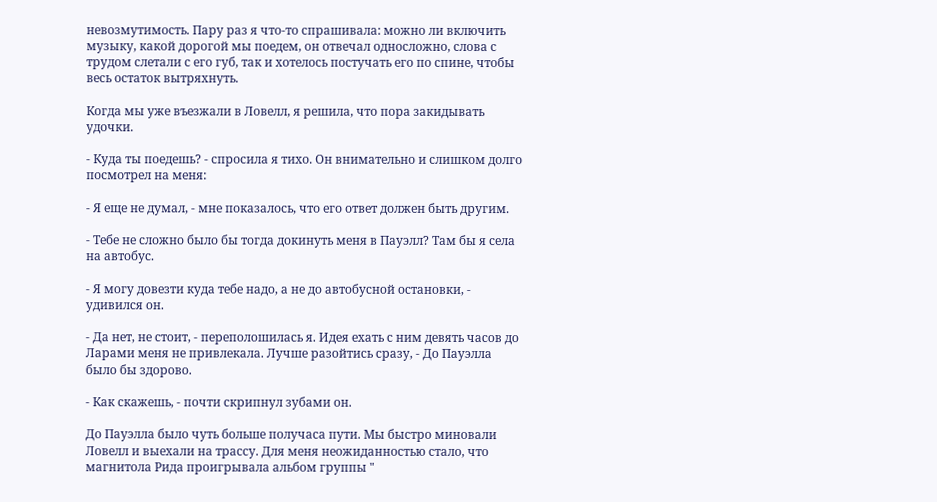невозмутимость. Пару раз я что-то спрашивала: можно ли включить музыку, какой дорогой мы поедем, он отвечал односложно, слова с трудом слетали с его губ, так и хотелось постучать его по спине, чтобы весь остаток вытряхнуть.

Когда мы уже въезжали в Ловелл, я решила, что пора закидывать удочки.

- Куда ты поедешь? - спросила я тихо. Он внимательно и слишком долго посмотрел на меня:

- Я еще не думал, - мне показалось, что его ответ должен быть другим.

- Тебе не сложно было бы тогда докинуть меня в Пауэлл? Там бы я села на автобус.

- Я могу довезти куда тебе надо, а не до автобусной остановки, - удивился он.

- Да нет, не стоит, - переполошилась я. Идея ехать с ним девять часов до Ларами меня не привлекала. Лучше разойтись сразу, - До Пауэлла было бы здорово.

- Как скажешь, - почти скрипнул зубами он.

До Пауэлла было чуть больше получаса пути. Мы быстро миновали Ловелл и выехали на трассу. Для меня неожиданностью стало, что магнитола Рида проигрывала альбом группы "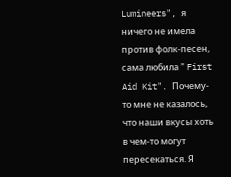Lumineers", я ничего не имела против фолк-песен, сама любила " First Aid Kit". Почему-то мне не казалось, что наши вкусы хоть в чем-то могут пересекаться. Я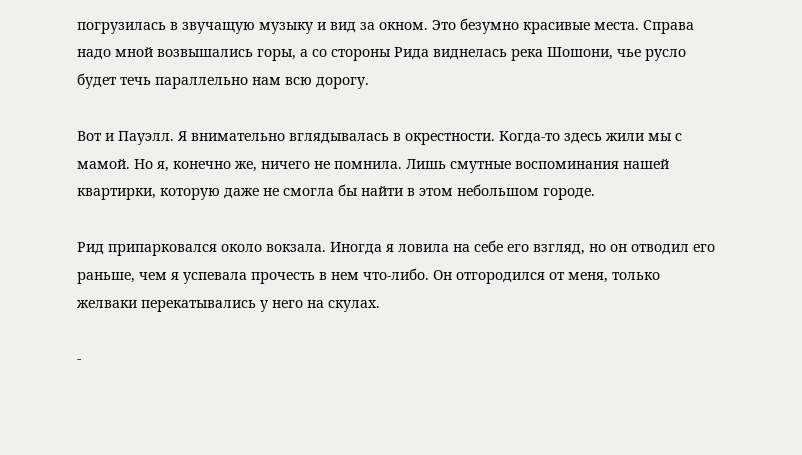погрузилась в звучащую музыку и вид за окном. Это безумно красивые места. Справа надо мной возвышались горы, а со стороны Рида виднелась река Шошони, чье русло будет течь параллельно нам всю дорогу.

Вот и Пауэлл. Я внимательно вглядывалась в окрестности. Когда-то здесь жили мы с мамой. Но я, конечно же, ничего не помнила. Лишь смутные воспоминания нашей квартирки, которую даже не смогла бы найти в этом небольшом городе.

Рид припарковался около вокзала. Иногда я ловила на себе его взгляд, но он отводил его раньше, чем я успевала прочесть в нем что-либо. Он отгородился от меня, только желваки перекатывались у него на скулах.

-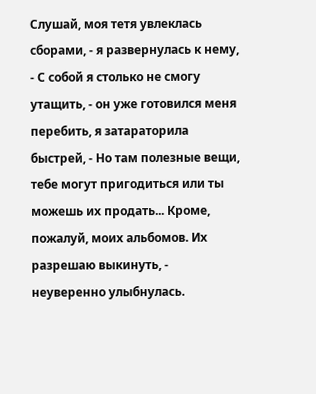Слушай, моя тетя увлеклась сборами, - я развернулась к нему, - С собой я столько не смогу утащить, - он уже готовился меня перебить, я затараторила быстрей, - Но там полезные вещи, тебе могут пригодиться или ты можешь их продать... Кроме, пожалуй, моих альбомов. Их разрешаю выкинуть, - неуверенно улыбнулась.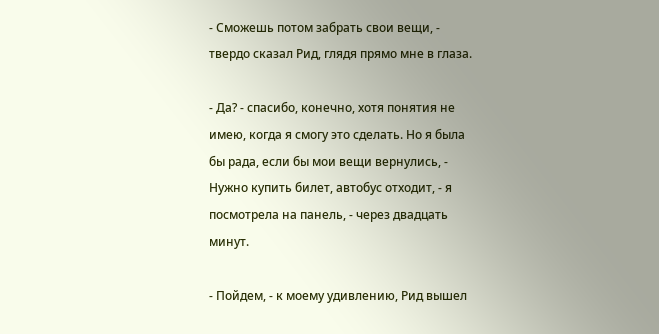- Сможешь потом забрать свои вещи, - твердо сказал Рид, глядя прямо мне в глаза.

- Да? - спасибо, конечно, хотя понятия не имею, когда я смогу это сделать. Но я была бы рада, если бы мои вещи вернулись, - Нужно купить билет, автобус отходит, - я посмотрела на панель, - через двадцать минут.

- Пойдем, - к моему удивлению, Рид вышел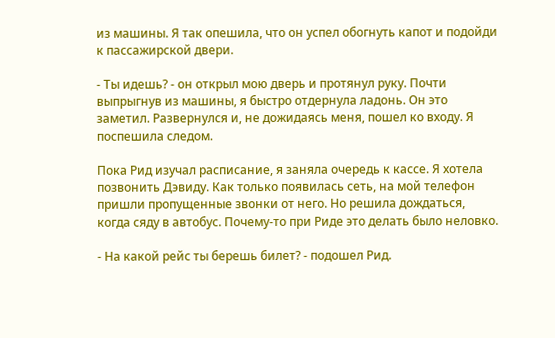из машины. Я так опешила, что он успел обогнуть капот и подойди к пассажирской двери.

- Ты идешь? - он открыл мою дверь и протянул руку. Почти выпрыгнув из машины, я быстро отдернула ладонь. Он это заметил. Развернулся и, не дожидаясь меня, пошел ко входу. Я поспешила следом.

Пока Рид изучал расписание, я заняла очередь к кассе. Я хотела позвонить Дэвиду. Как только появилась сеть, на мой телефон пришли пропущенные звонки от него. Но решила дождаться, когда сяду в автобус. Почему-то при Риде это делать было неловко.

- На какой рейс ты берешь билет? - подошел Рид.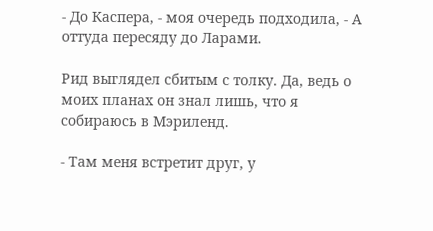- До Каспера, - моя очередь подходила, - А оттуда пересяду до Ларами.

Рид выглядел сбитым с толку. Да, ведь о моих планах он знал лишь, что я собираюсь в Мэриленд.

- Там меня встретит друг, у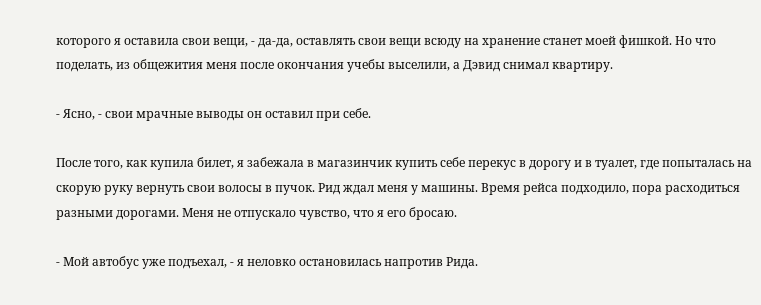которого я оставила свои вещи, - да-да, оставлять свои вещи всюду на хранение станет моей фишкой. Но что поделать, из общежития меня после окончания учебы выселили, а Дэвид снимал квартиру.

- Ясно, - свои мрачные выводы он оставил при себе.

После того, как купила билет, я забежала в магазинчик купить себе перекус в дорогу и в туалет, где попыталась на скорую руку вернуть свои волосы в пучок. Рид ждал меня у машины. Время рейса подходило, пора расходиться разными дорогами. Меня не отпускало чувство, что я его бросаю.

- Мой автобус уже подъехал, - я неловко остановилась напротив Рида.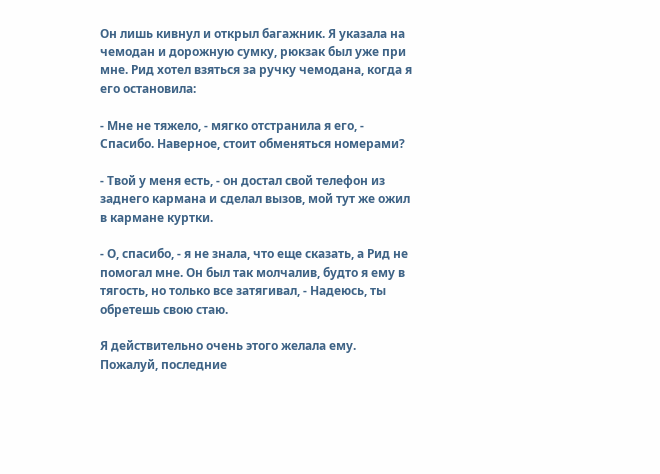Он лишь кивнул и открыл багажник. Я указала на чемодан и дорожную сумку, рюкзак был уже при мне. Рид хотел взяться за ручку чемодана, когда я его остановила:

- Мне не тяжело, - мягко отстранила я его, - Спасибо. Наверное, стоит обменяться номерами?

- Твой у меня есть, - он достал свой телефон из заднего кармана и сделал вызов, мой тут же ожил в кармане куртки.

- О, спасибо, - я не знала, что еще сказать, а Рид не помогал мне. Он был так молчалив, будто я ему в тягость, но только все затягивал, - Надеюсь, ты обретешь свою стаю.

Я действительно очень этого желала ему. Пожалуй, последние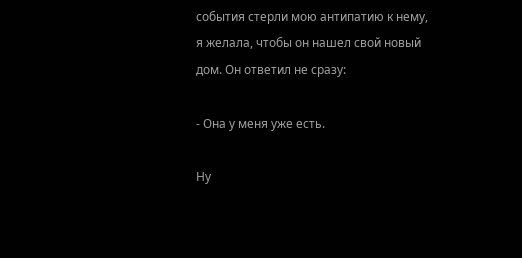события стерли мою антипатию к нему, я желала, чтобы он нашел свой новый дом. Он ответил не сразу:

- Она у меня уже есть.

Ну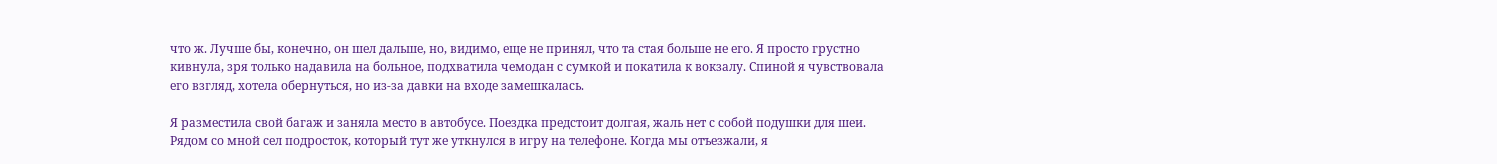что ж. Лучше бы, конечно, он шел дальше, но, видимо, еще не принял, что та стая больше не его. Я просто грустно кивнула, зря только надавила на больное, подхватила чемодан с сумкой и покатила к вокзалу. Спиной я чувствовала его взгляд, хотела обернуться, но из-за давки на входе замешкалась.

Я разместила свой багаж и заняла место в автобусе. Поездка предстоит долгая, жаль нет с собой подушки для шеи. Рядом со мной сел подросток, который тут же уткнулся в игру на телефоне. Когда мы отъезжали, я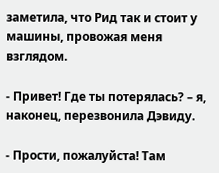заметила, что Рид так и стоит у машины, провожая меня взглядом.

- Привет! Где ты потерялась? – я, наконец, перезвонила Дэвиду.

- Прости, пожалуйста! Там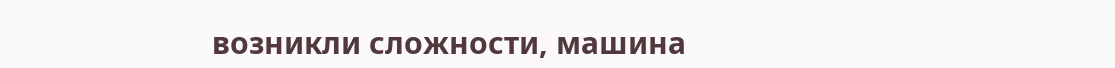возникли сложности, машина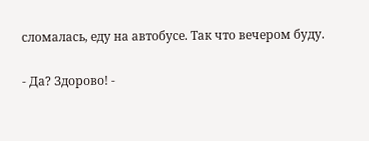сломалась, еду на автобусе. Так что вечером буду.

- Да? Здорово! -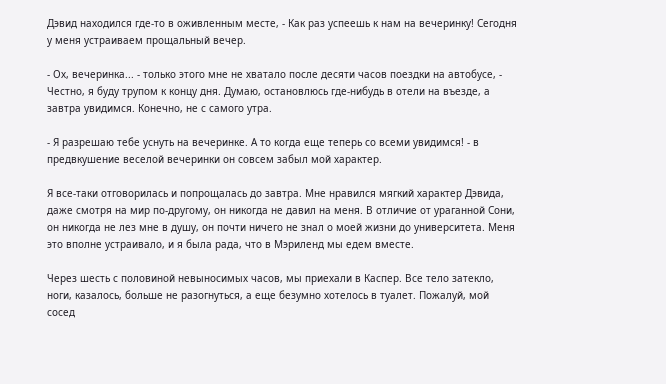Дэвид находился где-то в оживленным месте, - Как раз успеешь к нам на вечеринку! Сегодня у меня устраиваем прощальный вечер.

- Ох, вечеринка... - только этого мне не хватало после десяти часов поездки на автобусе, - Честно, я буду трупом к концу дня. Думаю, остановлюсь где-нибудь в отели на въезде, а завтра увидимся. Конечно, не с самого утра.

- Я разрешаю тебе уснуть на вечеринке. А то когда еще теперь со всеми увидимся! - в предвкушение веселой вечеринки он совсем забыл мой характер.

Я все-таки отговорилась и попрощалась до завтра. Мне нравился мягкий характер Дэвида, даже смотря на мир по-другому, он никогда не давил на меня. В отличие от ураганной Сони, он никогда не лез мне в душу, он почти ничего не знал о моей жизни до университета. Меня это вполне устраивало, и я была рада, что в Мэриленд мы едем вместе.

Через шесть с половиной невыносимых часов, мы приехали в Каспер. Все тело затекло, ноги, казалось, больше не разогнуться, а еще безумно хотелось в туалет. Пожалуй, мой сосед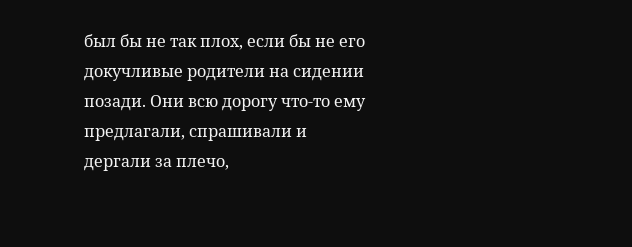был бы не так плох, если бы не его докучливые родители на сидении позади. Они всю дорогу что-то ему предлагали, спрашивали и дергали за плечо,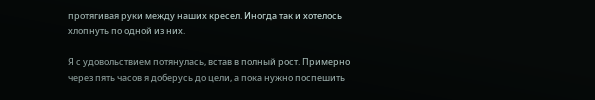протягивая руки между наших кресел. Иногда так и хотелось хлопнуть по одной из них.

Я с удовольствием потянулась, встав в полный рост. Примерно через пять часов я доберусь до цели, а пока нужно поспешить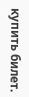купить билет.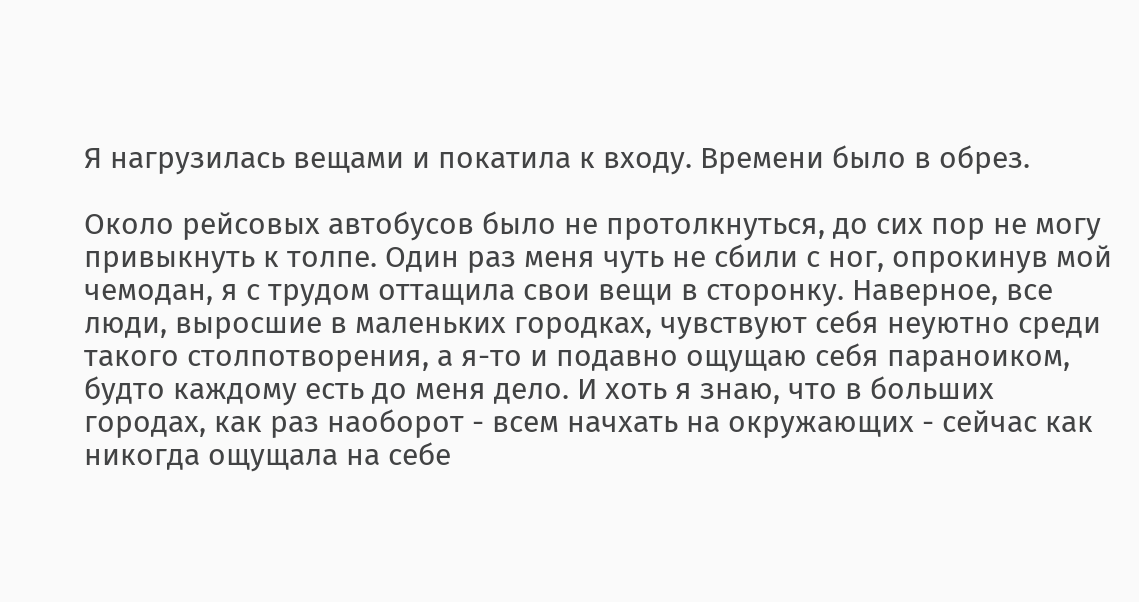Я нагрузилась вещами и покатила к входу. Времени было в обрез.

Около рейсовых автобусов было не протолкнуться, до сих пор не могу привыкнуть к толпе. Один раз меня чуть не сбили с ног, опрокинув мой чемодан, я с трудом оттащила свои вещи в сторонку. Наверное, все люди, выросшие в маленьких городках, чувствуют себя неуютно среди такого столпотворения, а я-то и подавно ощущаю себя параноиком, будто каждому есть до меня дело. И хоть я знаю, что в больших городах, как раз наоборот - всем начхать на окружающих - сейчас как никогда ощущала на себе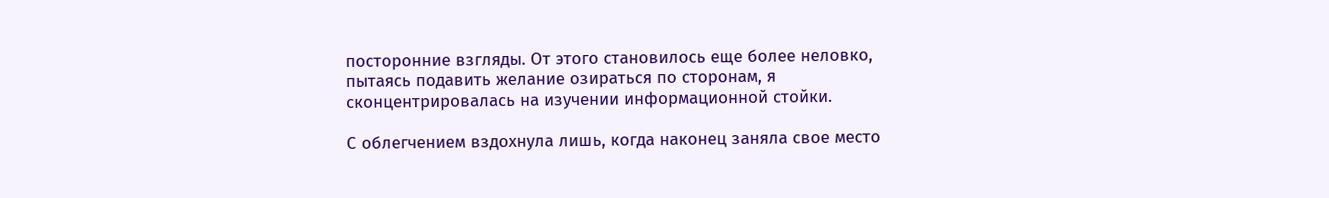посторонние взгляды. От этого становилось еще более неловко, пытаясь подавить желание озираться по сторонам, я сконцентрировалась на изучении информационной стойки.

С облегчением вздохнула лишь, когда наконец заняла свое место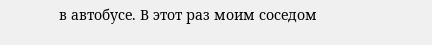в автобусе. В этот раз моим соседом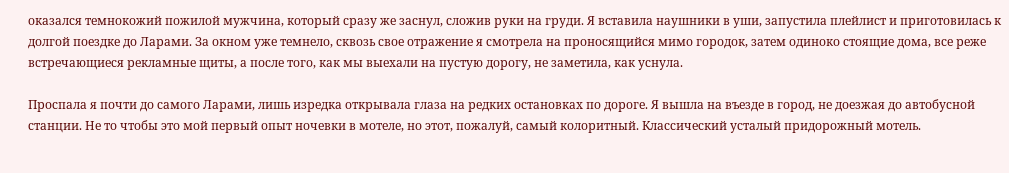оказался темнокожий пожилой мужчина, который сразу же заснул, сложив руки на груди. Я вставила наушники в уши, запустила плейлист и приготовилась к долгой поездке до Ларами. За окном уже темнело, сквозь свое отражение я смотрела на проносящийся мимо городок, затем одиноко стоящие дома, все реже встречающиеся рекламные щиты, а после того, как мы выехали на пустую дорогу, не заметила, как уснула.

Проспала я почти до самого Ларами, лишь изредка открывала глаза на редких остановках по дороге. Я вышла на въезде в город, не доезжая до автобусной станции. Не то чтобы это мой первый опыт ночевки в мотеле, но этот, пожалуй, самый колоритный. Классический усталый придорожный мотель.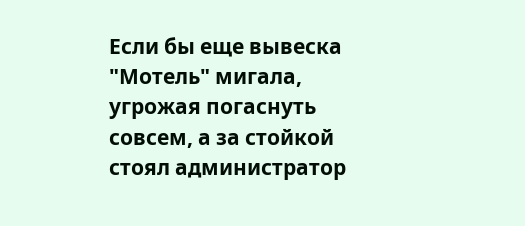Если бы еще вывеска "Мотель" мигала, угрожая погаснуть совсем, а за стойкой стоял администратор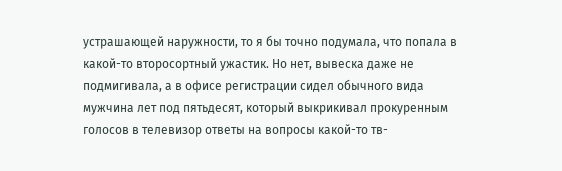устрашающей наружности, то я бы точно подумала, что попала в какой-то второсортный ужастик. Но нет, вывеска даже не подмигивала, а в офисе регистрации сидел обычного вида мужчина лет под пятьдесят, который выкрикивал прокуренным голосов в телевизор ответы на вопросы какой-то тв-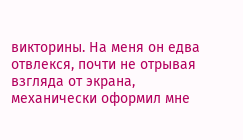викторины. На меня он едва отвлекся, почти не отрывая взгляда от экрана, механически оформил мне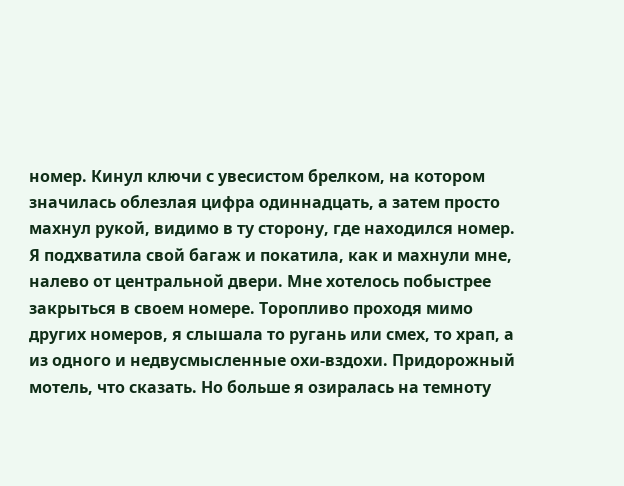номер. Кинул ключи с увесистом брелком, на котором значилась облезлая цифра одиннадцать, а затем просто махнул рукой, видимо в ту сторону, где находился номер. Я подхватила свой багаж и покатила, как и махнули мне, налево от центральной двери. Мне хотелось побыстрее закрыться в своем номере. Торопливо проходя мимо других номеров, я слышала то ругань или смех, то храп, а из одного и недвусмысленные охи-вздохи. Придорожный мотель, что сказать. Но больше я озиралась на темноту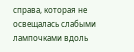справа, которая не освещалась слабыми лампочками вдоль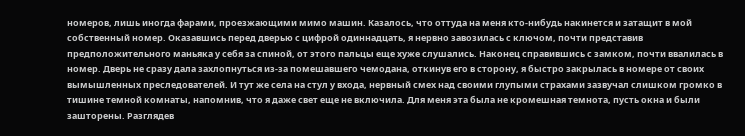номеров, лишь иногда фарами, проезжающими мимо машин. Казалось, что оттуда на меня кто-нибудь накинется и затащит в мой собственный номер. Оказавшись перед дверью с цифрой одиннадцать, я нервно завозилась с ключом, почти представив предположительного маньяка у себя за спиной, от этого пальцы еще хуже слушались. Наконец справившись с замком, почти ввалилась в номер. Дверь не сразу дала захлопнуться из-за помешавшего чемодана, откинув его в сторону, я быстро закрылась в номере от своих вымышленных преследователей. И тут же села на стул у входа, нервный смех над своими глупыми страхами зазвучал слишком громко в тишине темной комнаты, напомнив, что я даже свет еще не включила. Для меня эта была не кромешная темнота, пусть окна и были зашторены. Разглядев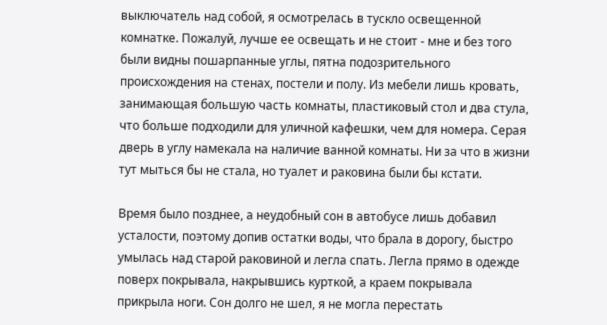выключатель над собой, я осмотрелась в тускло освещенной комнатке. Пожалуй, лучше ее освещать и не стоит - мне и без того были видны пошарпанные углы, пятна подозрительного происхождения на стенах, постели и полу. Из мебели лишь кровать, занимающая большую часть комнаты, пластиковый стол и два стула, что больше подходили для уличной кафешки, чем для номера. Серая дверь в углу намекала на наличие ванной комнаты. Ни за что в жизни тут мыться бы не стала, но туалет и раковина были бы кстати.

Время было позднее, а неудобный сон в автобусе лишь добавил усталости, поэтому допив остатки воды, что брала в дорогу, быстро умылась над старой раковиной и легла спать. Легла прямо в одежде поверх покрывала, накрывшись курткой, а краем покрывала прикрыла ноги. Сон долго не шел, я не могла перестать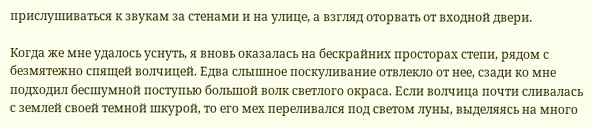прислушиваться к звукам за стенами и на улице, а взгляд оторвать от входной двери.

Когда же мне удалось уснуть, я вновь оказалась на бескрайних просторах степи, рядом с безмятежно спящей волчицей. Едва слышное поскуливание отвлекло от нее, сзади ко мне подходил бесшумной поступью большой волк светлого окраса. Если волчица почти сливалась с землей своей темной шкурой, то его мех переливался под светом луны, выделяясь на много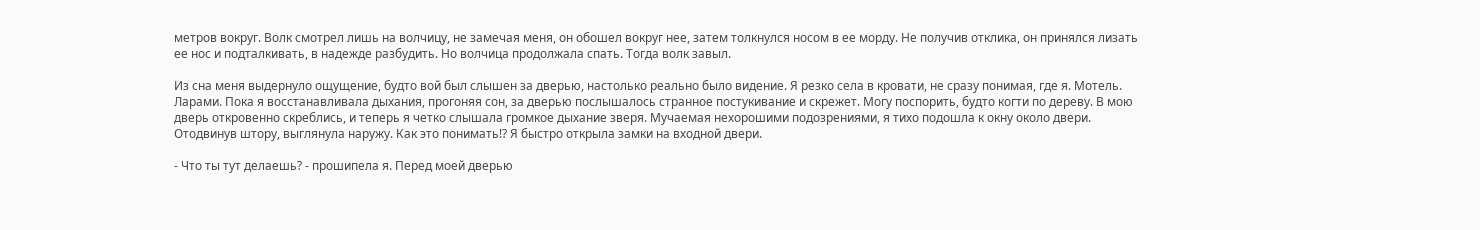метров вокруг. Волк смотрел лишь на волчицу, не замечая меня, он обошел вокруг нее, затем толкнулся носом в ее морду. Не получив отклика, он принялся лизать ее нос и подталкивать, в надежде разбудить. Но волчица продолжала спать. Тогда волк завыл.

Из сна меня выдернуло ощущение, будто вой был слышен за дверью, настолько реально было видение. Я резко села в кровати, не сразу понимая, где я. Мотель. Ларами. Пока я восстанавливала дыхания, прогоняя сон, за дверью послышалось странное постукивание и скрежет. Могу поспорить, будто когти по дереву. В мою дверь откровенно скреблись, и теперь я четко слышала громкое дыхание зверя. Мучаемая нехорошими подозрениями, я тихо подошла к окну около двери. Отодвинув штору, выглянула наружу. Как это понимать!? Я быстро открыла замки на входной двери.

- Что ты тут делаешь? - прошипела я. Перед моей дверью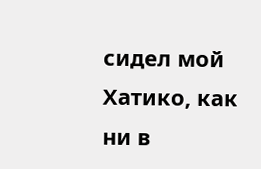сидел мой Хатико, как ни в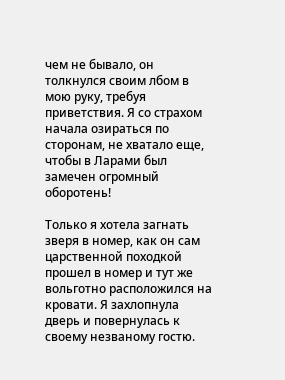чем не бывало, он толкнулся своим лбом в мою руку, требуя приветствия. Я со страхом начала озираться по сторонам, не хватало еще, чтобы в Ларами был замечен огромный оборотень!

Только я хотела загнать зверя в номер, как он сам царственной походкой прошел в номер и тут же вольготно расположился на кровати. Я захлопнула дверь и повернулась к своему незваному гостю.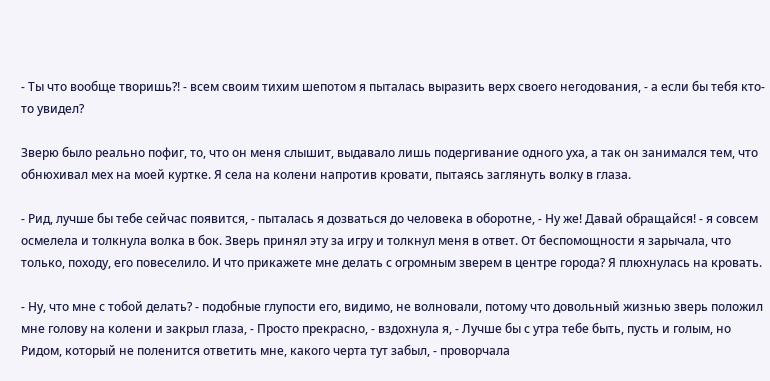- Ты что вообще творишь?! - всем своим тихим шепотом я пыталась выразить верх своего негодования, - а если бы тебя кто-то увидел?

Зверю было реально пофиг, то, что он меня слышит, выдавало лишь подергивание одного уха, а так он занимался тем, что обнюхивал мех на моей куртке. Я села на колени напротив кровати, пытаясь заглянуть волку в глаза.

- Рид, лучше бы тебе сейчас появится, - пыталась я дозваться до человека в оборотне, - Ну же! Давай обращайся! - я совсем осмелела и толкнула волка в бок. Зверь принял эту за игру и толкнул меня в ответ. От беспомощности я зарычала, что только, походу, его повеселило. И что прикажете мне делать с огромным зверем в центре города? Я плюхнулась на кровать.

- Ну, что мне с тобой делать? - подобные глупости его, видимо, не волновали, потому что довольный жизнью зверь положил мне голову на колени и закрыл глаза, - Просто прекрасно, - вздохнула я, - Лучше бы с утра тебе быть, пусть и голым, но Ридом, который не поленится ответить мне, какого черта тут забыл, - проворчала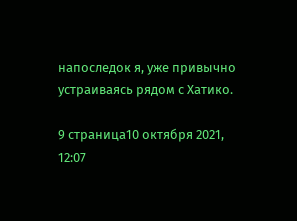напоследок я, уже привычно устраиваясь рядом с Хатико.

9 страница10 октября 2021, 12:07